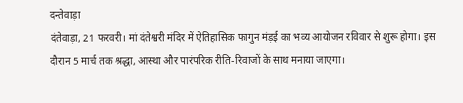दन्तेवाड़ा
दंतेवाड़ा, 21 फरवरी। मां दंतेश्वरी मंदिर में ऐतिहासिक फागुन मंड़ई का भव्य आयोजन रविवार से शुरू होगा। इस दौरान 5 मार्च तक श्रद्धा, आस्था और पारंपरिक रीति-रिवाजों के साथ मनाया जाएगा।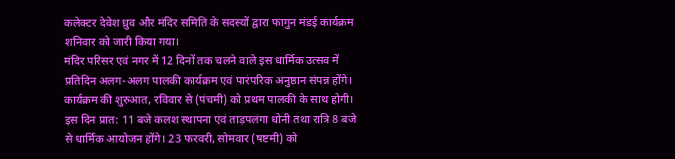कलेक्टर देवेश ध्रुव और मंदिर समिति के सदस्यों द्वारा फागुन मंडई कार्यक्रम शनिवार को जारी किया गया।
मंदिर परिसर एवं नगर में 12 दिनों तक चलने वाले इस धार्मिक उत्सव में प्रतिदिन अलग-अलग पालकी कार्यक्रम एवं पारंपरिक अनुष्ठान संपन्न होंगे।
कार्यक्रम की शुरुआत, रविवार से (पंचमी) को प्रथम पालकी के साथ होगी। इस दिन प्रात: 11 बजे कलश स्थापना एवं ताड़पलंगा धोनी तथा रात्रि 8 बजे से धार्मिक आयोजन होंगे। 23 फरवरी, सोमवार (षष्टमी) को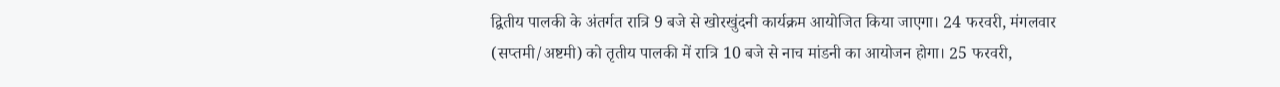द्वितीय पालकी के अंतर्गत रात्रि 9 बजे से खोरखुंदनी कार्यक्रम आयोजित किया जाएगा। 24 फरवरी, मंगलवार (सप्तमी/अष्टमी) को तृतीय पालकी में रात्रि 10 बजे से नाच मांडनी का आयोजन होगा। 25 फरवरी,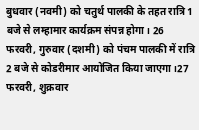बुधवार (नवमी) को चतुर्थ पालकी के तहत रात्रि 1 बजे से लम्हामार कार्यक्रम संपन्न होगा। 26 फरवरी, गुरुवार (दशमी) को पंचम पालकी में रात्रि 2 बजे से कोडरीमार आयोजित किया जाएगा।27 फरवरी, शुक्रवार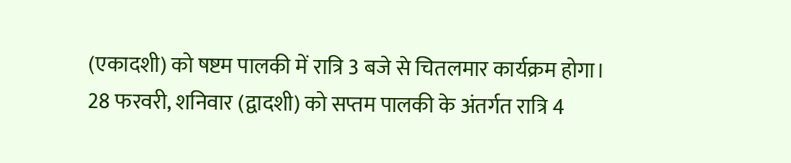(एकादशी) को षष्टम पालकी में रात्रि 3 बजे से चितलमार कार्यक्रम होगा।
28 फरवरी, शनिवार (द्वादशी) को सप्तम पालकी के अंतर्गत रात्रि 4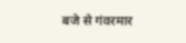बजे से गंवरमार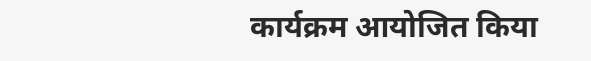कार्यक्रम आयोजित किया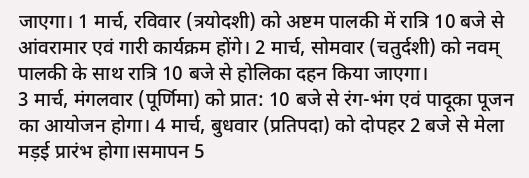जाएगा। 1 मार्च, रविवार (त्रयोदशी) को अष्टम पालकी में रात्रि 10 बजे से आंवरामार एवं गारी कार्यक्रम होंगे। 2 मार्च, सोमवार (चतुर्दशी) को नवम् पालकी के साथ रात्रि 10 बजे से होलिका दहन किया जाएगा।
3 मार्च, मंगलवार (पूर्णिमा) को प्रात: 10 बजे से रंग-भंग एवं पादूका पूजन का आयोजन होगा। 4 मार्च, बुधवार (प्रतिपदा) को दोपहर 2 बजे से मेला मड़ई प्रारंभ होगा।समापन 5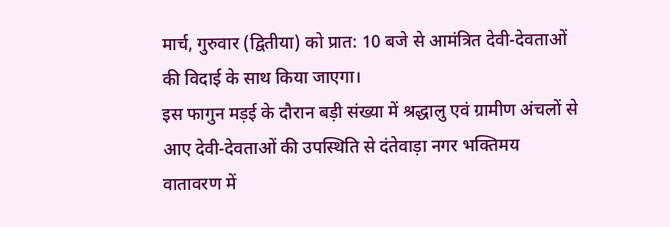मार्च, गुरुवार (द्वितीया) को प्रात: 10 बजे से आमंत्रित देवी-देवताओं की विदाई के साथ किया जाएगा।
इस फागुन मड़ई के दौरान बड़ी संख्या में श्रद्धालु एवं ग्रामीण अंचलों से आए देवी-देवताओं की उपस्थिति से दंतेवाड़ा नगर भक्तिमय वातावरण में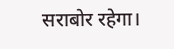सराबोर रहेगा।